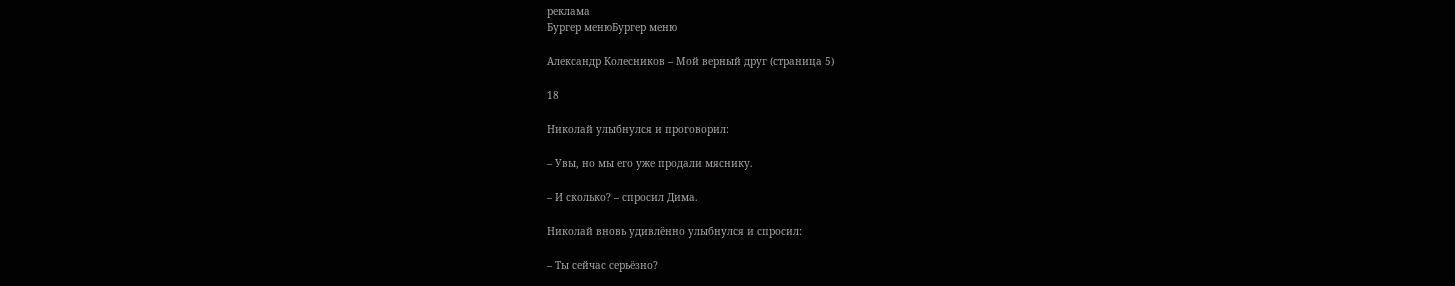реклама
Бургер менюБургер меню

Александр Колесников – Мой верный друг (страница 5)

18

Николай улыбнулся и проговорил:

– Увы, но мы его уже продали мяснику.

– И сколько? – спросил Дима.

Николай вновь удивлённо улыбнулся и спросил:

– Ты сейчас серьёзно?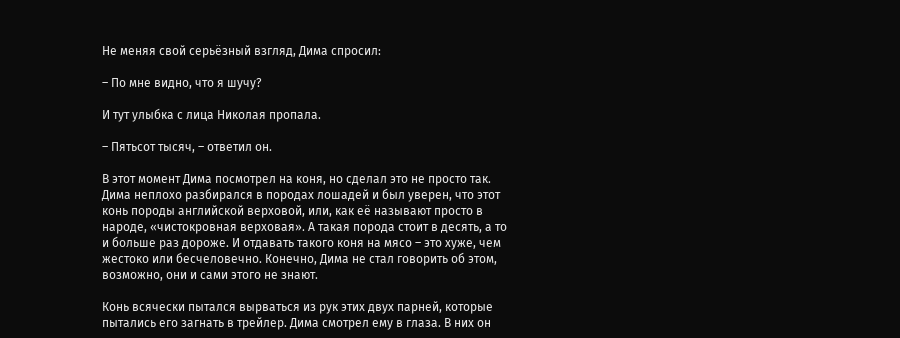Не меняя свой серьёзный взгляд, Дима спросил:

– По мне видно, что я шучу?

И тут улыбка с лица Николая пропала.

– Пятьсот тысяч, – ответил он.

В этот момент Дима посмотрел на коня, но сделал это не просто так. Дима неплохо разбирался в породах лошадей и был уверен, что этот конь породы английской верховой, или, как её называют просто в народе, «чистокровная верховая». А такая порода стоит в десять, а то и больше раз дороже. И отдавать такого коня на мясо – это хуже, чем жестоко или бесчеловечно. Конечно, Дима не стал говорить об этом, возможно, они и сами этого не знают.

Конь всячески пытался вырваться из рук этих двух парней, которые пытались его загнать в трейлер. Дима смотрел ему в глаза. В них он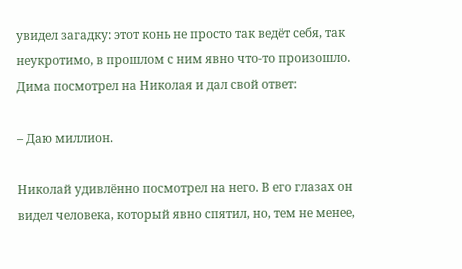увидел загадку: этот конь не просто так ведёт себя, так неукротимо, в прошлом с ним явно что-то произошло. Дима посмотрел на Николая и дал свой ответ:

– Даю миллион.

Николай удивлённо посмотрел на него. В его глазах он видел человека, который явно спятил, но, тем не менее,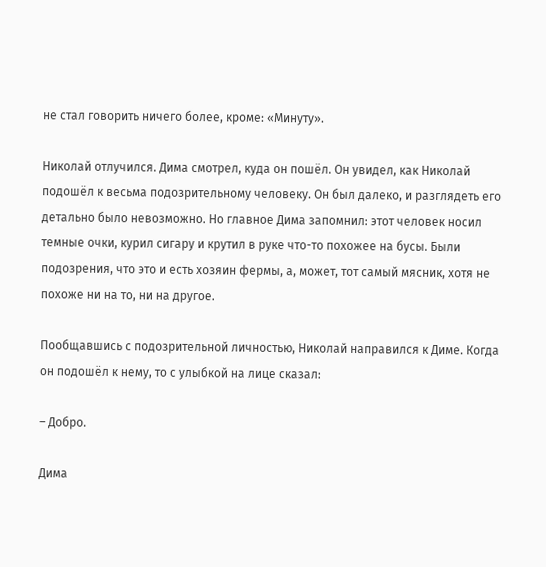не стал говорить ничего более, кроме: «Минуту».

Николай отлучился. Дима смотрел, куда он пошёл. Он увидел, как Николай подошёл к весьма подозрительному человеку. Он был далеко, и разглядеть его детально было невозможно. Но главное Дима запомнил: этот человек носил темные очки, курил сигару и крутил в руке что-то похожее на бусы. Были подозрения, что это и есть хозяин фермы, а, может, тот самый мясник, хотя не похоже ни на то, ни на другое.

Пообщавшись с подозрительной личностью, Николай направился к Диме. Когда он подошёл к нему, то с улыбкой на лице сказал:

– Добро.

Дима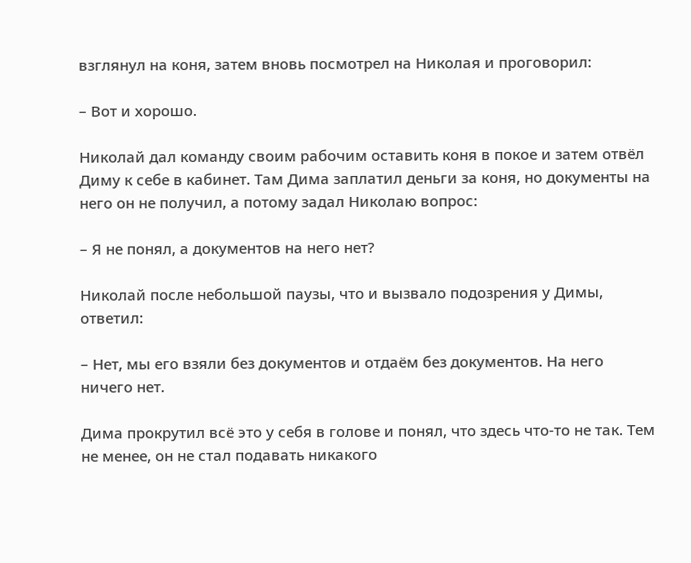взглянул на коня, затем вновь посмотрел на Николая и проговорил:

– Вот и хорошо.

Николай дал команду своим рабочим оставить коня в покое и затем отвёл Диму к себе в кабинет. Там Дима заплатил деньги за коня, но документы на него он не получил, а потому задал Николаю вопрос:

– Я не понял, а документов на него нет?

Николай после небольшой паузы, что и вызвало подозрения у Димы, ответил:

– Нет, мы его взяли без документов и отдаём без документов. На него ничего нет.

Дима прокрутил всё это у себя в голове и понял, что здесь что-то не так. Тем не менее, он не стал подавать никакого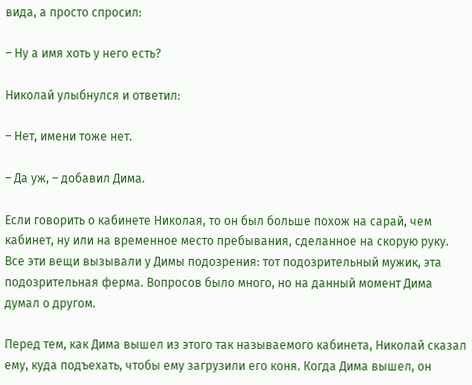вида, а просто спросил:

– Ну а имя хоть у него есть?

Николай улыбнулся и ответил:

– Нет, имени тоже нет.

– Да уж, – добавил Дима.

Если говорить о кабинете Николая, то он был больше похож на сарай, чем кабинет, ну или на временное место пребывания, сделанное на скорую руку. Все эти вещи вызывали у Димы подозрения: тот подозрительный мужик, эта подозрительная ферма. Вопросов было много, но на данный момент Дима думал о другом.

Перед тем, как Дима вышел из этого так называемого кабинета, Николай сказал ему, куда подъехать, чтобы ему загрузили его коня. Когда Дима вышел, он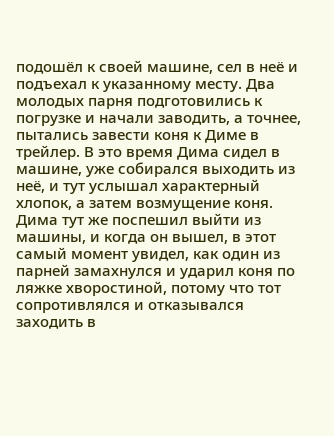подошёл к своей машине, сел в неё и подъехал к указанному месту. Два молодых парня подготовились к погрузке и начали заводить, а точнее, пытались завести коня к Диме в трейлер. В это время Дима сидел в машине, уже собирался выходить из неё, и тут услышал характерный хлопок, а затем возмущение коня. Дима тут же поспешил выйти из машины, и когда он вышел, в этот самый момент увидел, как один из парней замахнулся и ударил коня по ляжке хворостиной, потому что тот сопротивлялся и отказывался заходить в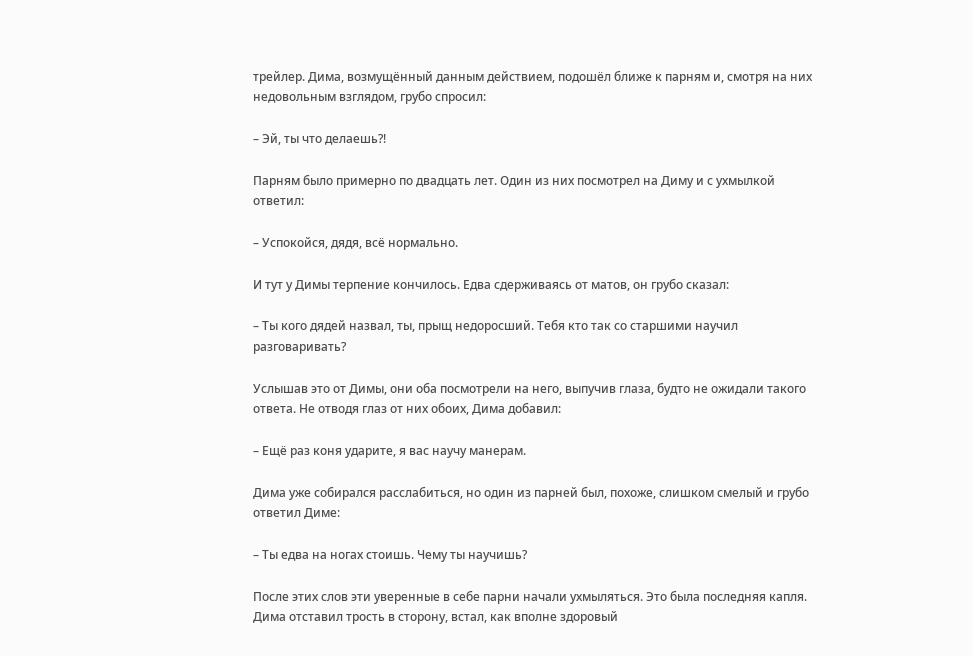трейлер. Дима, возмущённый данным действием, подошёл ближе к парням и, смотря на них недовольным взглядом, грубо спросил:

– Эй, ты что делаешь?!

Парням было примерно по двадцать лет. Один из них посмотрел на Диму и с ухмылкой ответил:

– Успокойся, дядя, всё нормально.

И тут у Димы терпение кончилось. Едва сдерживаясь от матов, он грубо сказал:

– Ты кого дядей назвал, ты, прыщ недоросший. Тебя кто так со старшими научил разговаривать?

Услышав это от Димы, они оба посмотрели на него, выпучив глаза, будто не ожидали такого ответа. Не отводя глаз от них обоих, Дима добавил:

– Ещё раз коня ударите, я вас научу манерам.

Дима уже собирался расслабиться, но один из парней был, похоже, слишком смелый и грубо ответил Диме:

– Ты едва на ногах стоишь. Чему ты научишь?

После этих слов эти уверенные в себе парни начали ухмыляться. Это была последняя капля. Дима отставил трость в сторону, встал, как вполне здоровый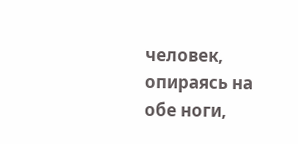человек, опираясь на обе ноги,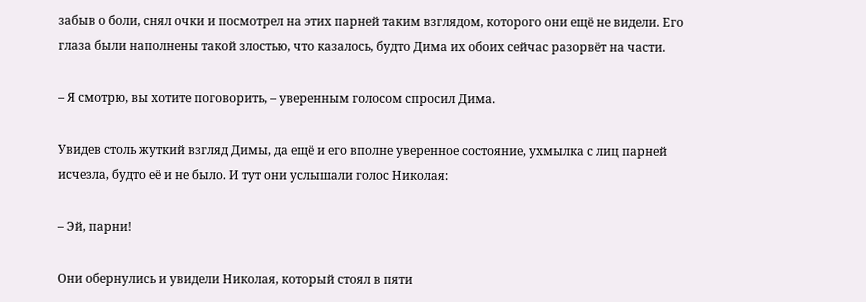забыв о боли, снял очки и посмотрел на этих парней таким взглядом, которого они ещё не видели. Его глаза были наполнены такой злостью, что казалось, будто Дима их обоих сейчас разорвёт на части.

– Я смотрю, вы хотите поговорить, – уверенным голосом спросил Дима.

Увидев столь жуткий взгляд Димы, да ещё и его вполне уверенное состояние, ухмылка с лиц парней исчезла, будто её и не было. И тут они услышали голос Николая:

– Эй, парни!

Они обернулись и увидели Николая, который стоял в пяти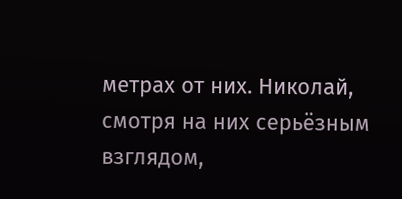метрах от них. Николай, смотря на них серьёзным взглядом,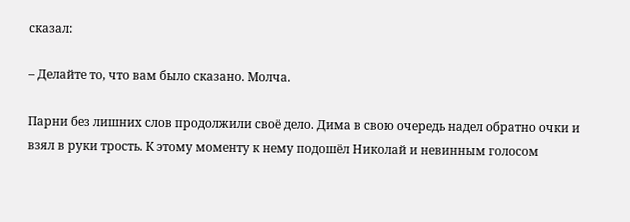сказал:

– Делайте то, что вам было сказано. Молча.

Парни без лишних слов продолжили своё дело. Дима в свою очередь надел обратно очки и взял в руки трость. К этому моменту к нему подошёл Николай и невинным голосом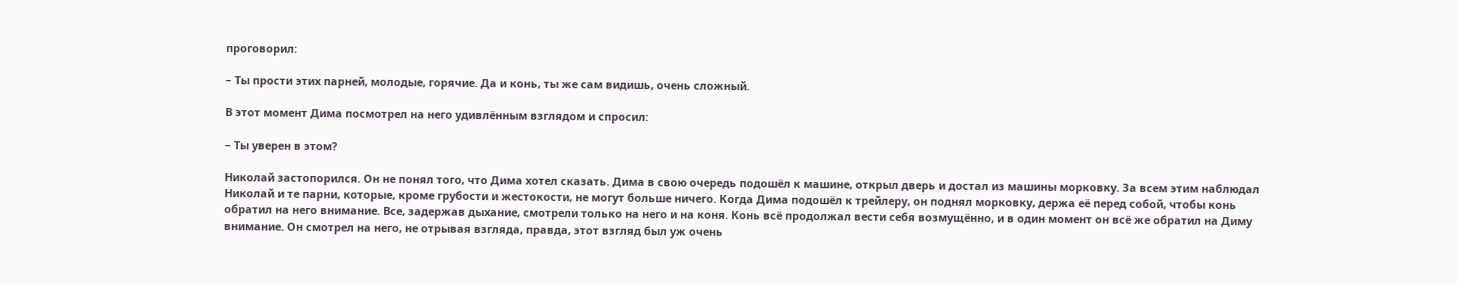проговорил:

– Ты прости этих парней, молодые, горячие. Да и конь, ты же сам видишь, очень сложный.

В этот момент Дима посмотрел на него удивлённым взглядом и спросил:

– Ты уверен в этом?

Николай застопорился. Он не понял того, что Дима хотел сказать. Дима в свою очередь подошёл к машине, открыл дверь и достал из машины морковку. За всем этим наблюдал Николай и те парни, которые, кроме грубости и жестокости, не могут больше ничего. Когда Дима подошёл к трейлеру, он поднял морковку, держа её перед собой, чтобы конь обратил на него внимание. Все, задержав дыхание, смотрели только на него и на коня. Конь всё продолжал вести себя возмущённо, и в один момент он всё же обратил на Диму внимание. Он смотрел на него, не отрывая взгляда, правда, этот взгляд был уж очень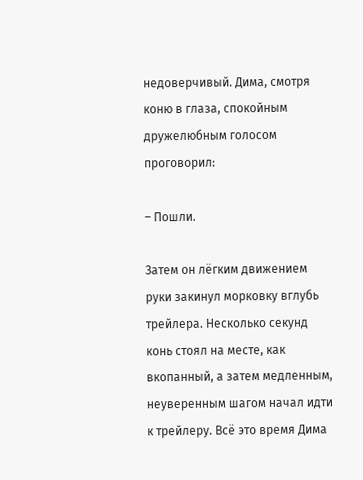недоверчивый. Дима, смотря коню в глаза, спокойным дружелюбным голосом проговорил:

– Пошли.

Затем он лёгким движением руки закинул морковку вглубь трейлера. Несколько секунд конь стоял на месте, как вкопанный, а затем медленным, неуверенным шагом начал идти к трейлеру. Всё это время Дима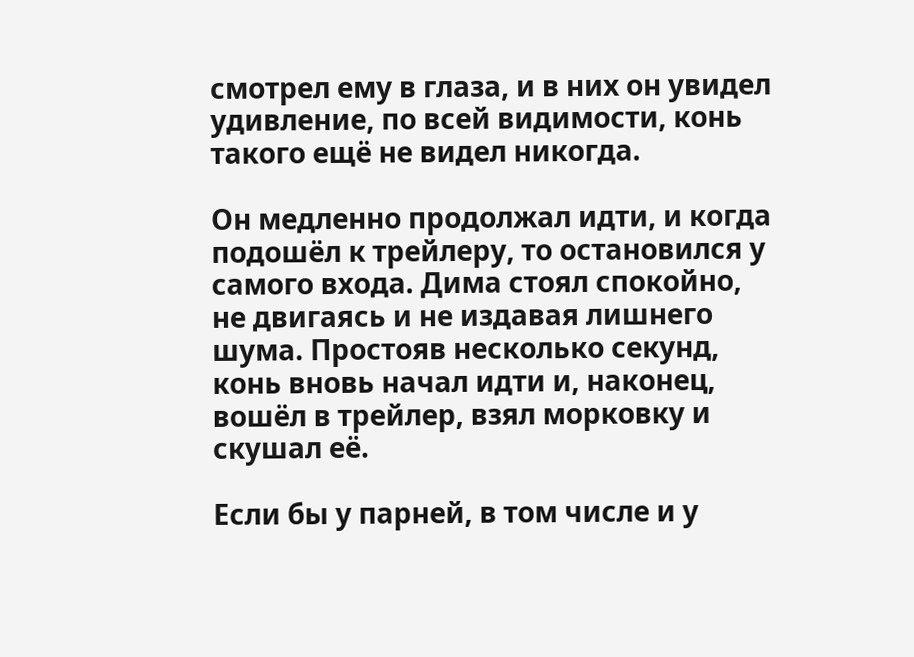смотрел ему в глаза, и в них он увидел удивление, по всей видимости, конь такого ещё не видел никогда.

Он медленно продолжал идти, и когда подошёл к трейлеру, то остановился у самого входа. Дима стоял спокойно, не двигаясь и не издавая лишнего шума. Простояв несколько секунд, конь вновь начал идти и, наконец, вошёл в трейлер, взял морковку и скушал её.

Если бы у парней, в том числе и у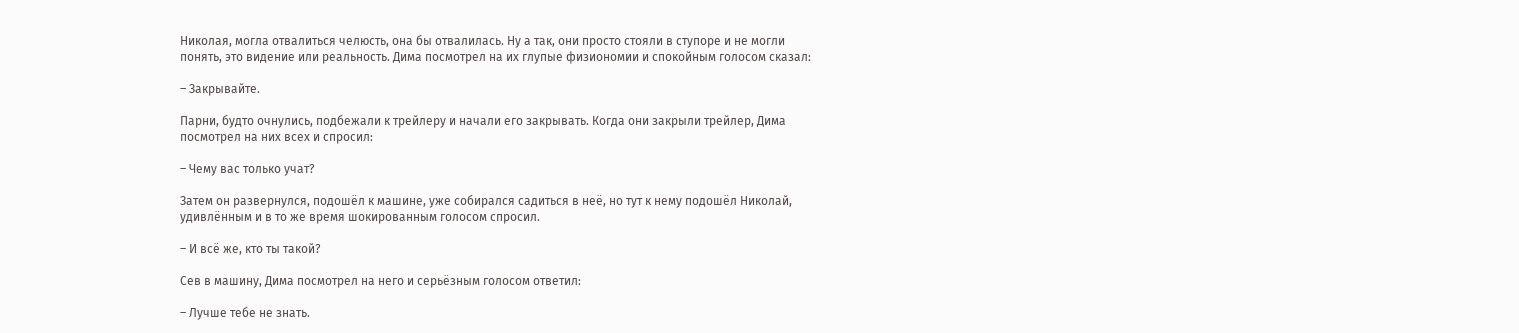Николая, могла отвалиться челюсть, она бы отвалилась. Ну а так, они просто стояли в ступоре и не могли понять, это видение или реальность. Дима посмотрел на их глупые физиономии и спокойным голосом сказал:

– Закрывайте.

Парни, будто очнулись, подбежали к трейлеру и начали его закрывать. Когда они закрыли трейлер, Дима посмотрел на них всех и спросил:

– Чему вас только учат?

Затем он развернулся, подошёл к машине, уже собирался садиться в неё, но тут к нему подошёл Николай, удивлённым и в то же время шокированным голосом спросил.

– И всё же, кто ты такой?

Сев в машину, Дима посмотрел на него и серьёзным голосом ответил:

– Лучше тебе не знать.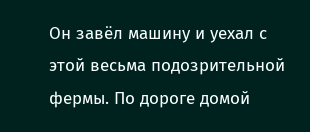Он завёл машину и уехал с этой весьма подозрительной фермы. По дороге домой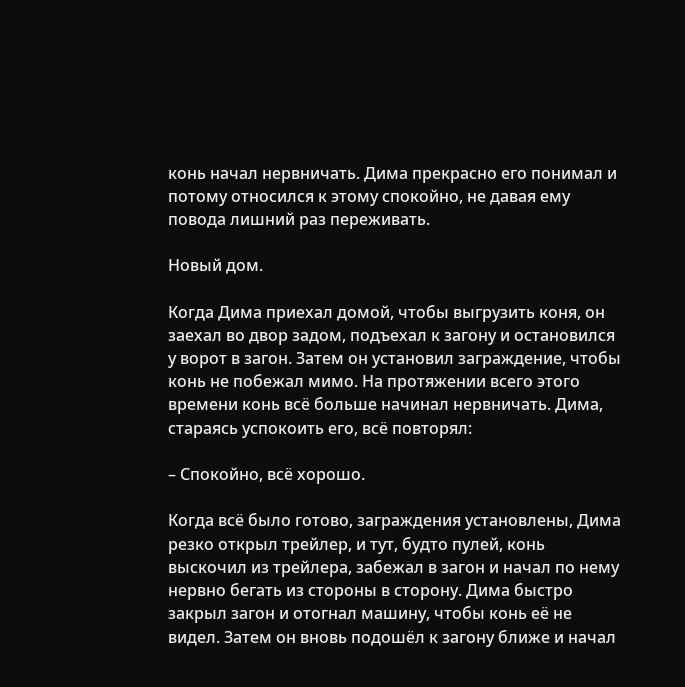конь начал нервничать. Дима прекрасно его понимал и потому относился к этому спокойно, не давая ему повода лишний раз переживать.

Новый дом.

Когда Дима приехал домой, чтобы выгрузить коня, он заехал во двор задом, подъехал к загону и остановился у ворот в загон. Затем он установил заграждение, чтобы конь не побежал мимо. На протяжении всего этого времени конь всё больше начинал нервничать. Дима, стараясь успокоить его, всё повторял:

– Спокойно, всё хорошо.

Когда всё было готово, заграждения установлены, Дима резко открыл трейлер, и тут, будто пулей, конь выскочил из трейлера, забежал в загон и начал по нему нервно бегать из стороны в сторону. Дима быстро закрыл загон и отогнал машину, чтобы конь её не видел. Затем он вновь подошёл к загону ближе и начал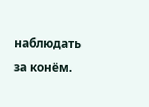наблюдать за конём.